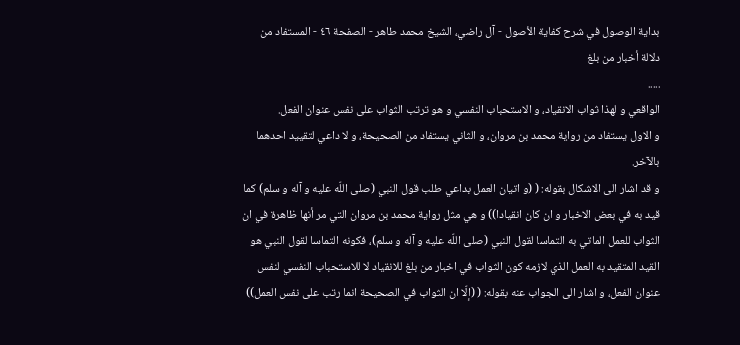بداية الوصول في شرح كفاية الأصول - آل راضي، الشيخ محمد طاهر - الصفحة ٤٦ - المستفاد من دلالة أخبار من بلغ
.....
الواقعي و لهذا ثواب الانقياد، و الاستحباب النفسي و هو ترتب الثواب على نفس عنوان الفعل.
و الاول يستفاد من رواية محمد بن مروان، و الثاني يستفاد من الصحيحة، و لا داعي لتقييد احدهما بالآخر.
و قد اشار الى الاشكال بقوله: ( (و اتيان العمل بداعي طلب قول النبي (صلى اللّه عليه و آله و سلم) كما قيد به في بعض الاخبار و ان كان انقيادا)) و هي مثل رواية محمد بن مروان التي مر أنها ظاهرة في ان الثواب للعمل الماتي به التماسا لقول النبي (صلى اللّه عليه و آله و سلم)، فكونه التماسا لقول النبي هو القيد المتقيد به العمل الذي لازمه كون الثواب في اخبار من بلغ للانقياد لا للاستحباب النفسي لنفس عنوان الفعل، و اشار الى الجواب عنه بقوله: ( (إلّا ان الثواب في الصحيحة انما رتب على نفس العمل))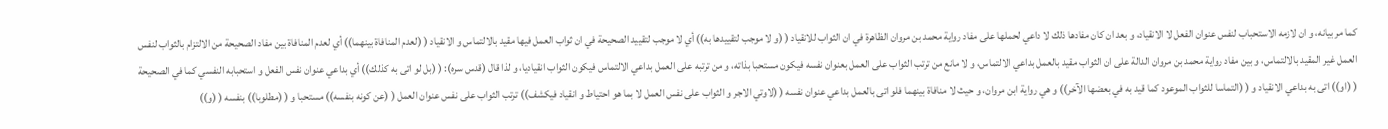كما مر بيانه، و ان لازمه الاستحباب لنفس عنوان الفعل لا الانقياد، و بعد ان كان مفادها ذلك لا داعي لحملها على مفاد رواية محمد بن مروان الظاهرة في ان الثواب للانقياد ( (و لا موجب لتقييدها به)) أي لا موجب لتقييد الصحيحة في ان ثواب العمل فيها مقيد بالالتماس و الانقياد ( (لعدم المنافاة بينهما)) أي لعدم المنافاة بين مفاد الصحيحة من الالتزام بالثواب لنفس العمل غير المقيد بالالتماس، و بين مفاد رواية محمد بن مروان الدالة على ان الثواب مقيد بالعمل بداعي الالتماس، و لا مانع من ترتب الثواب على العمل بعنوان نفسه فيكون مستحبا بذاته، و من ترتبه على العمل بداعي الالتماس فيكون الثواب انقياديا، و لذا قال (قدس سره): ( (بل لو اتى به كذلك)) أي بداعي عنوان نفس الفعل و استحبابه النفسي كما في الصحيحة ( (او)) اتى به بداعي الانقياد و ( (التماسا للثواب الموعود كما قيد به في بعضها الآخر)) و هي رواية ابن مروان، و حيث لا منافاة بينهما فلو اتى بالعمل بداعي عنوان نفسه ( (لاوتي الاجر و الثواب على نفس العمل لا بما هو احتياط و انقياد فيكشف)) ترتب الثواب على نفس عنوان العمل ( (عن كونه بنفسه)) مستحبا و ( (مطلوبا)) بنفسه ( (و))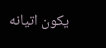يكون اتيانه